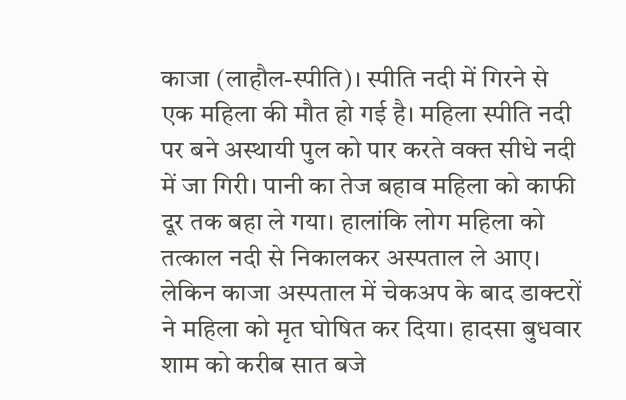काजा (लाहौल-स्पीति)। स्पीति नदी में गिरने से एक महिला की मौत हो गई है। महिला स्पीति नदी पर बने अस्थायी पुल को पार करते वक्त सीधे नदी में जा गिरी। पानी का तेज बहाव महिला को काफी दूर तक बहा ले गया। हालांकि लोग महिला को तत्काल नदी से निकालकर अस्पताल ले आए। लेकिन काजा अस्पताल में चेकअप के बाद डाक्टरों ने महिला को मृत घोषित कर दिया। हादसा बुधवार शाम को करीब सात बजे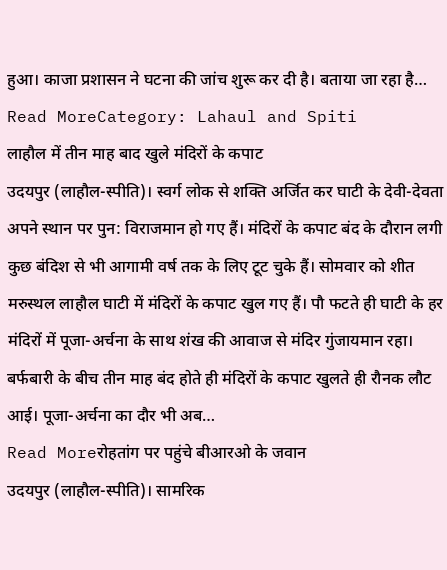हुआ। काजा प्रशासन ने घटना की जांच शुरू कर दी है। बताया जा रहा है…
Read MoreCategory: Lahaul and Spiti
लाहौल में तीन माह बाद खुले मंदिरों के कपाट
उदयपुर (लाहौल-स्पीति)। स्वर्ग लोक से शक्ति अर्जित कर घाटी के देवी-देवता अपने स्थान पर पुन: विराजमान हो गए हैं। मंदिरों के कपाट बंद के दौरान लगी कुछ बंदिश से भी आगामी वर्ष तक के लिए टूट चुके हैं। सोमवार को शीत मरुस्थल लाहौल घाटी में मंदिरों के कपाट खुल गए हैं। पौ फटते ही घाटी के हर मंदिरों में पूजा-अर्चना के साथ शंख की आवाज से मंदिर गुंजायमान रहा। बर्फबारी के बीच तीन माह बंद होते ही मंदिरों के कपाट खुलते ही रौनक लौट आई। पूजा-अर्चना का दौर भी अब…
Read Moreरोहतांग पर पहुंचे बीआरओ के जवान
उदयपुर (लाहौल-स्पीति)। सामरिक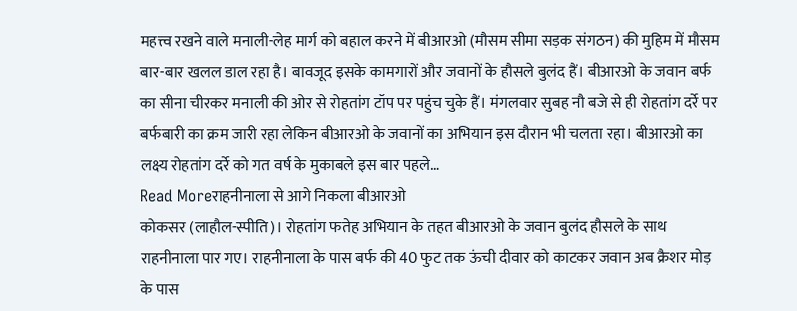महत्त्व रखने वाले मनाली-लेह मार्ग को बहाल करने में बीआरओ (मौसम सीमा सड़क संगठन) की मुहिम में मौसम बार-बार खलल डाल रहा है। बावजूद इसके कामगारों और जवानों के हौसले बुलंद हैं। बीआरओ के जवान बर्फ का सीना चीरकर मनाली की ओर से रोहतांग टॉप पर पहुंच चुके हैं। मंगलवार सुबह नौ बजे से ही रोहतांग दर्रे पर बर्फबारी का क्रम जारी रहा लेकिन बीआरओ के जवानों का अभियान इस दौरान भी चलता रहा। बीआरओ का लक्ष्य रोहतांग दर्रे को गत वर्ष के मुकाबले इस बार पहले…
Read Moreराहनीनाला से आगे निकला बीआरओ
कोकसर (लाहौल-स्पीति)। रोहतांग फतेह अभियान के तहत बीआरओ के जवान बुलंद हौसले के साथ राहनीनाला पार गए। राहनीनाला के पास बर्फ की 40 फुट तक ऊंची दीवार को काटकर जवान अब क्रैशर मोड़ के पास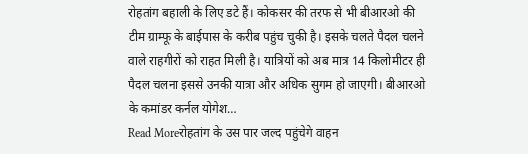रोहतांग बहाली के लिए डटे हैं। कोकसर की तरफ से भी बीआरओ की टीम ग्राम्फू के बाईपास के करीब पहुंच चुकी है। इसके चलते पैदल चलने वाले राहगीरों को राहत मिली है। यात्रियों को अब मात्र 14 किलोमीटर ही पैदल चलना इससे उनकी यात्रा और अधिक सुगम हो जाएगी। बीआरओ के कमांडर कर्नल योगेश…
Read Moreरोहतांग के उस पार जल्द पहुंचेगे वाहन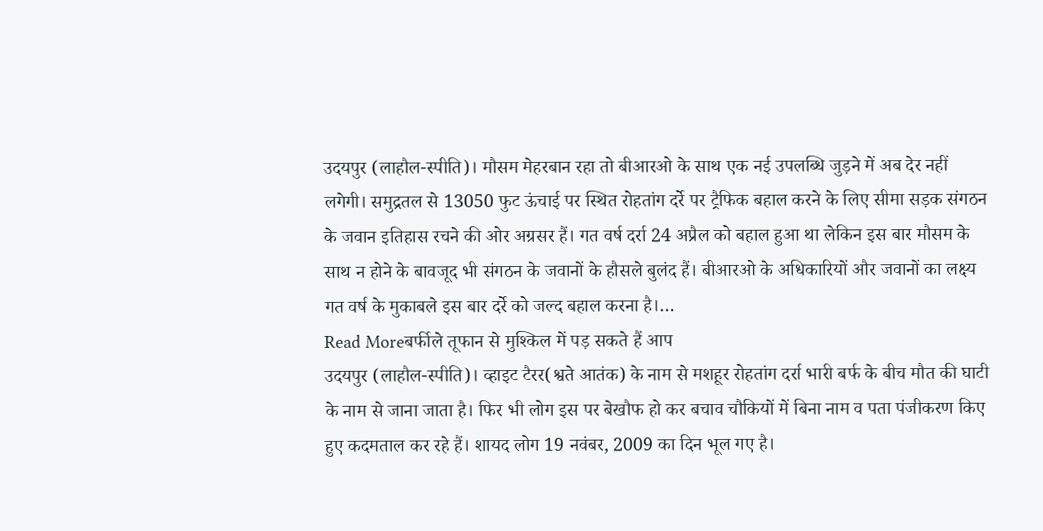उदयपुर (लाहौल-स्पीति)। मौसम मेहरबान रहा तो बीआरओ के साथ एक नई उपलब्धि जुड़ने में अब देर नहीं लगेगी। समुद्रतल से 13050 फुट ऊंचाई पर स्थित रोहतांग दर्रे पर ट्रैफिक बहाल करने के लिए सीमा सड़क संगठन के जवान इतिहास रचने की ओर अग्रसर हैं। गत वर्ष दर्रा 24 अप्रैल को बहाल हुआ था लेकिन इस बार मौसम के साथ न होने के बावजूद भी संगठन के जवानों के हौसले बुलंद हैं। बीआरओ के अधिकारियों और जवानों का लक्ष्य गत वर्ष के मुकाबले इस बार दर्रे को जल्द बहाल करना है।…
Read Moreबर्फीले तूफान से मुश्किल में पड़ सकते हैं आप
उदयपुर (लाहौल-स्पीति)। व्हाइट टैरर(श्वते आतंक) के नाम से मशहूर रोहतांग दर्रा भारी बर्फ के बीच मौत की घाटी के नाम से जाना जाता है। फिर भी लोग इस पर बेखौफ हो कर बचाव चौकियों में बिना नाम व पता पंजीकरण किए हुए कदमताल कर रहे हैं। शायद लोग 19 नवंबर, 2009 का दिन भूल गए है।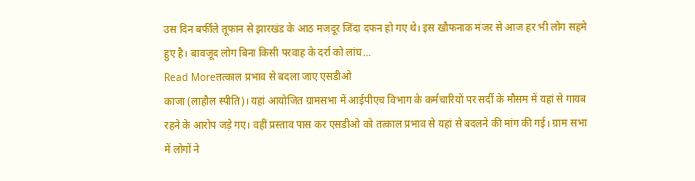उस दिन बर्फीले तूफान से झारखंड के आठ मजदूर जिंदा दफन हो गए थे। इस खौफनाक मंजर से आज हर भी लोग सहमे हुए है। बावजूद लोग बिना किसी परवाह के दर्रा को लांघ…
Read Moreतत्काल प्रभाव से बदला जाए एसडीओ
काजा (लाहौल स्पीति)। यहां आयोजित ग्रामसभा में आईपीएच विभाग के कर्मचारियों पर सर्दी के मौसम में यहां से गायब रहने के आरोप जड़े गए। वहीं प्रस्ताव पास कर एसडीओ को तत्काल प्रभाव से यहां से बदलने की मांग की गई। ग्राम सभा में लोगों ने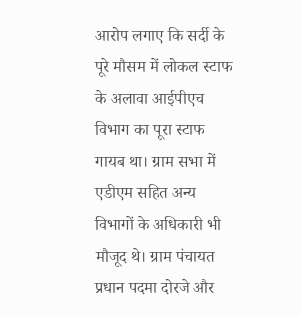आरोप लगाए कि सर्दी के पूरे मौसम में लोकल स्टाफ के अलावा आईपीएच विभाग का पूरा स्टाफ गायब था। ग्राम सभा में एडीएम सहित अन्य विभागों के अधिकारी भी मौजूद थे। ग्राम पंचायत प्रधान पदमा दोरजे और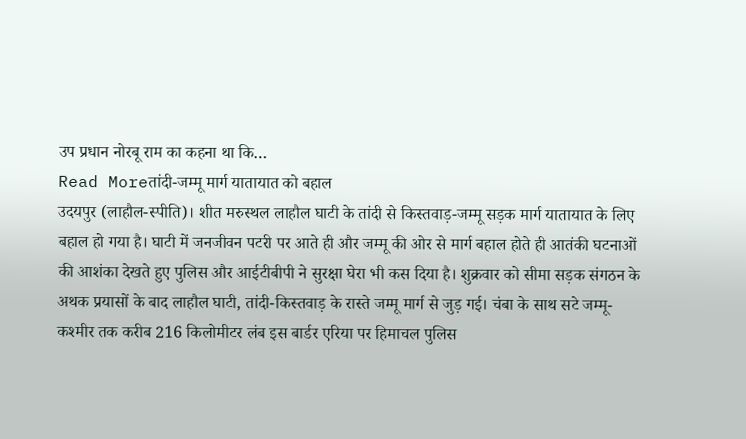उप प्रधान नोरबू राम का कहना था कि…
Read Moreतांदी-जम्मू मार्ग यातायात को बहाल
उदयपुर (लाहौल-स्पीति)। शीत मरुस्थल लाहौल घाटी के तांदी से किस्तवाड़-जम्मू सड़क मार्ग यातायात के लिए बहाल हो गया है। घाटी में जनजीवन पटरी पर आते ही और जम्मू की ओर से मार्ग बहाल होते ही आतंकी घटनाओं की आशंका देखते हुए पुलिस और आईटीबीपी ने सुरक्षा घेरा भी कस दिया है। शुक्रवार को सीमा सड़क संगठन के अथक प्रयासों के बाद लाहौल घाटी, तांदी-किस्तवाड़ के रास्ते जम्मू मार्ग से जुड़ गई। चंबा के साथ सटे जम्मू-कश्मीर तक करीब 216 किलोमीटर लंब इस बार्डर एरिया पर हिमाचल पुलिस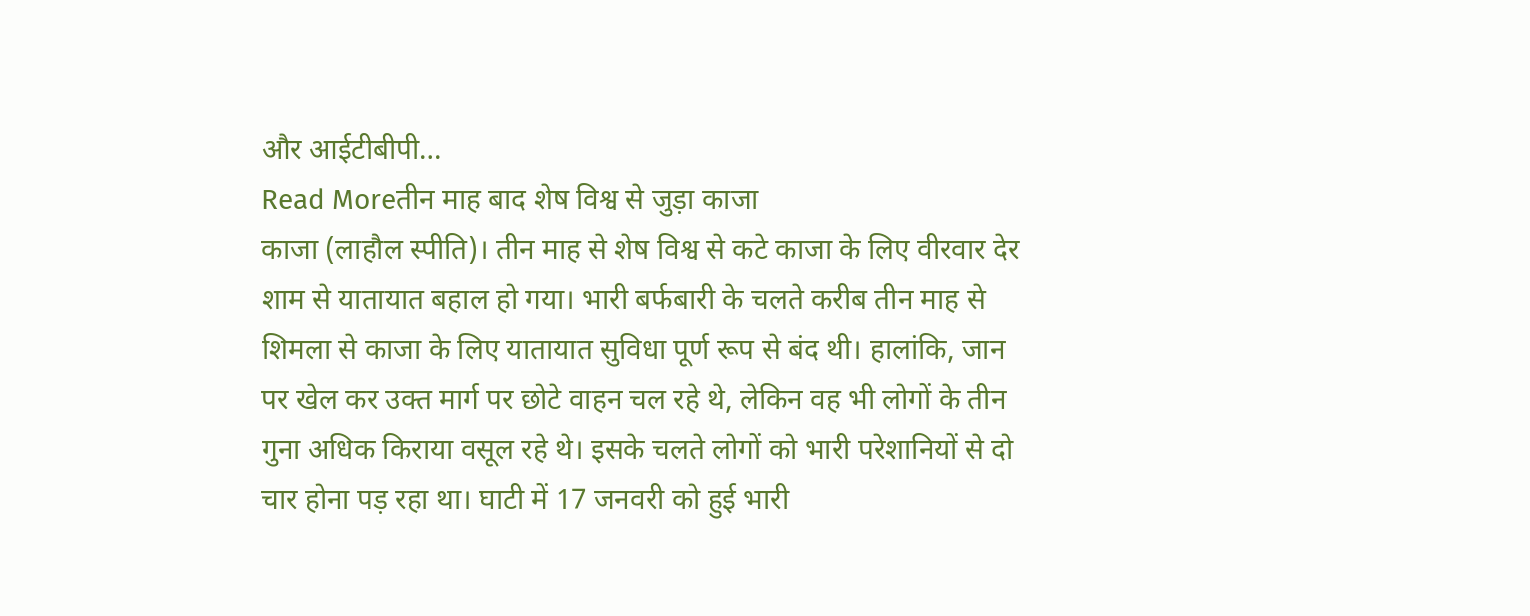और आईटीबीपी…
Read Moreतीन माह बाद शेष विश्व से जुड़ा काजा
काजा (लाहौल स्पीति)। तीन माह से शेष विश्व से कटे काजा के लिए वीरवार देर शाम से यातायात बहाल हो गया। भारी बर्फबारी के चलते करीब तीन माह से शिमला से काजा के लिए यातायात सुविधा पूर्ण रूप से बंद थी। हालांकि, जान पर खेल कर उक्त मार्ग पर छोटे वाहन चल रहे थे, लेकिन वह भी लोगों के तीन गुना अधिक किराया वसूल रहे थे। इसके चलते लोगों को भारी परेशानियों से दो चार होना पड़ रहा था। घाटी में 17 जनवरी को हुई भारी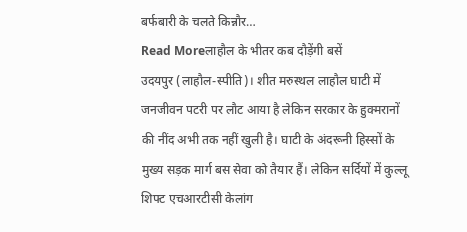बर्फबारी के चलते किन्नौर…
Read Moreलाहौल के भीतर कब दौड़ेंगी बसें
उदयपुर (लाहौल-स्पीति)। शीत मरुस्थल लाहौल घाटी में जनजीवन पटरी पर लौट आया है लेकिन सरकार के हुक्मरानों की नींद अभी तक नहीं खुली है। घाटी के अंदरूनी हिस्सों के मुख्य सड़क मार्ग बस सेवा को तैयार हैं। लेकिन सर्दियों में कुल्लू शिफ्ट एचआरटीसी केलांग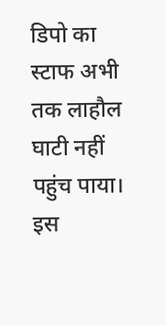डिपो का स्टाफ अभी तक लाहौल घाटी नहीं पहुंच पाया। इस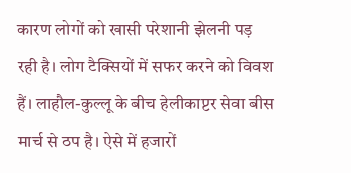कारण लोगों को खासी परेशानी झेलनी पड़ रही है। लोग टैक्सियों में सफर करने को विवश हैं। लाहौल-कुल्लू के बीच हेलीकाप्टर सेवा बीस मार्च से ठप है। ऐसे में हजारों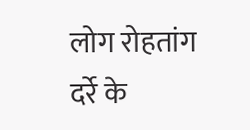लोग रोहतांग दर्रे के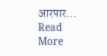आरपार…
Read More